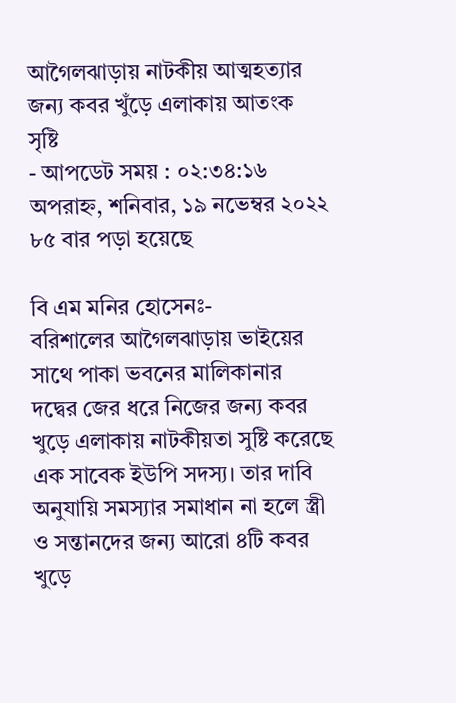আগৈলঝাড়ায় নাটকীয় আত্মহত্যার জন্য কবর খুঁড়ে এলাকায় আতংক সৃষ্টি
- আপডেট সময় : ০২:৩৪:১৬ অপরাহ্ন, শনিবার, ১৯ নভেম্বর ২০২২ ৮৫ বার পড়া হয়েছে

বি এম মনির হোসেনঃ-
বরিশালের আগৈলঝাড়ায় ভাইয়ের সাথে পাকা ভবনের মালিকানার দদ্বের জের ধরে নিজের জন্য কবর খুড়ে এলাকায় নাটকীয়তা সুষ্টি করেছে এক সাবেক ইউপি সদস্য। তার দাবি অনুযায়ি সমস্যার সমাধান না হলে স্ত্রী ও সন্তানদের জন্য আরো ৪টি কবর খুড়ে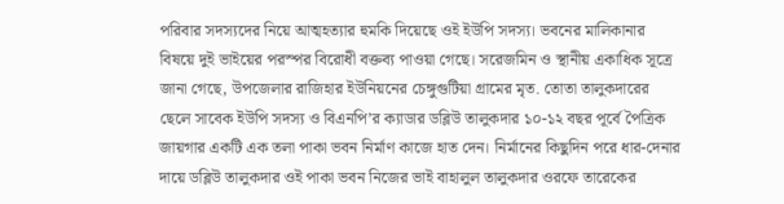পরিবার সদস্যদের নিয়ে আত্মহত্যার হুমকি দিয়েছে ওই ইউপি সদস্য। ভবনের মালিকানার বিষয়ে দুই ভাইয়ের পরস্পর বিরোধী বক্তব্য পাওয়া গেছে। সরেজমিন ও স্থানীয় একাধিক সূত্রে জানা গেছে, উপজেলার রাজিহার ইউনিয়নের চেঙ্গুগুটিয়া গ্রামের মৃত. তোতা তালুকদারের ছেলে সাবেক ইউপি সদস্য ও বিএনপি’র ক্যাডার ডব্লিউ তালুকদার ১০-১২ বছর পূর্বে পৈত্রিক জায়গার একটি এক তলা পাকা ভবন নির্মাণ কাজে হাত দেন। নির্মানের কিছুদিন পরে ধার-দেনার দায়ে ডব্লিউ তালুকদার ওই পাকা ভবন নিজের ভাই বাহালুল তালুকদার ওরফে তারেকের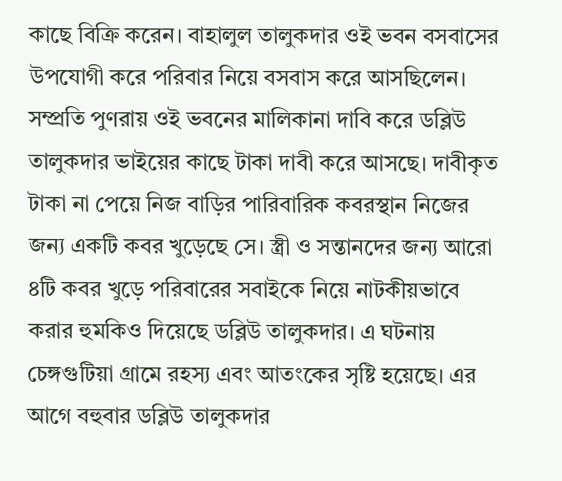কাছে বিক্রি করেন। বাহালুল তালুকদার ওই ভবন বসবাসের উপযোগী করে পরিবার নিয়ে বসবাস করে আসছিলেন। সম্প্রতি পুণরায় ওই ভবনের মালিকানা দাবি করে ডব্লিউ তালুকদার ভাইয়ের কাছে টাকা দাবী করে আসছে। দাবীকৃত টাকা না পেয়ে নিজ বাড়ির পারিবারিক কবরস্থান নিজের জন্য একটি কবর খুড়েছে সে। স্ত্রী ও সন্তানদের জন্য আরো ৪টি কবর খুড়ে পরিবারের সবাইকে নিয়ে নাটকীয়ভাবে করার হুমকিও দিয়েছে ডব্লিউ তালুকদার। এ ঘটনায় চেঙ্গগুটিয়া গ্রামে রহস্য এবং আতংকের সৃষ্টি হয়েছে। এর আগে বহুবার ডব্লিউ তালুকদার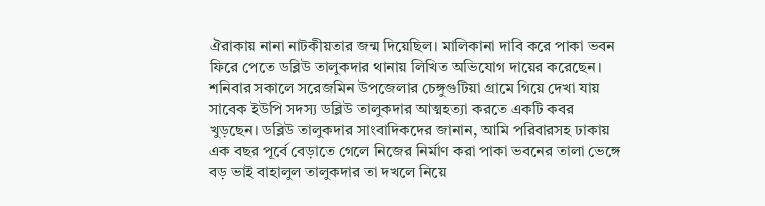ঐরাকায় নানা নাটকীয়তার জন্ম দিয়েছিল। মালিকানা দাবি করে পাকা ভবন ফিরে পেতে ডব্লিউ তালুকদার থানায় লিখিত অভিযোগ দায়ের করেছেন।
শনিবার সকালে সরেজমিন উপজেলার চেঙ্গুগুটিয়া গ্রামে গিয়ে দেখা যায় সাবেক ইউপি সদস্য ডব্লিউ তালুকদার আত্মহত্যা করতে একটি কবর খুড়ছেন। ডব্লিউ তালুকদার সাংবাদিকদের জানান, আমি পরিবারসহ ঢাকায় এক বছর পূর্বে বেড়াতে গেলে নিজের নির্মাণ করা পাকা ভবনের তালা ভেঙ্গে বড় ভাই বাহালুল তালুকদার তা দখলে নিয়ে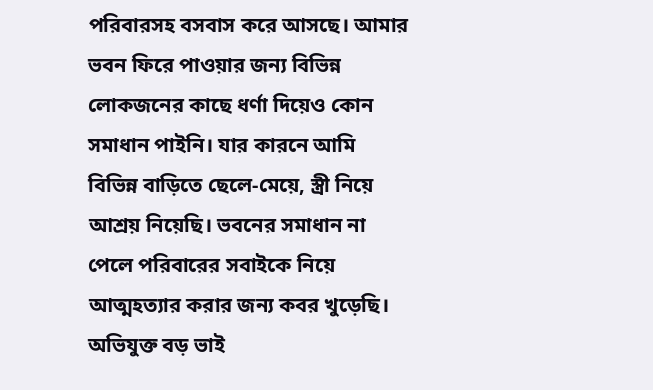পরিবারসহ বসবাস করে আসছে। আমার ভবন ফিরে পাওয়ার জন্য বিভিন্ন লোকজনের কাছে ধর্ণা দিয়েও কোন সমাধান পাইনি। যার কারনে আমি বিভিন্ন বাড়িতে ছেলে-মেয়ে, স্ত্রী নিয়ে আশ্রয় নিয়েছি। ভবনের সমাধান না পেলে পরিবারের সবাইকে নিয়ে আত্মহত্যার করার জন্য কবর খুড়েছি। অভিযুক্ত বড় ভাই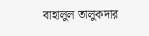বাহালুল তালুকদার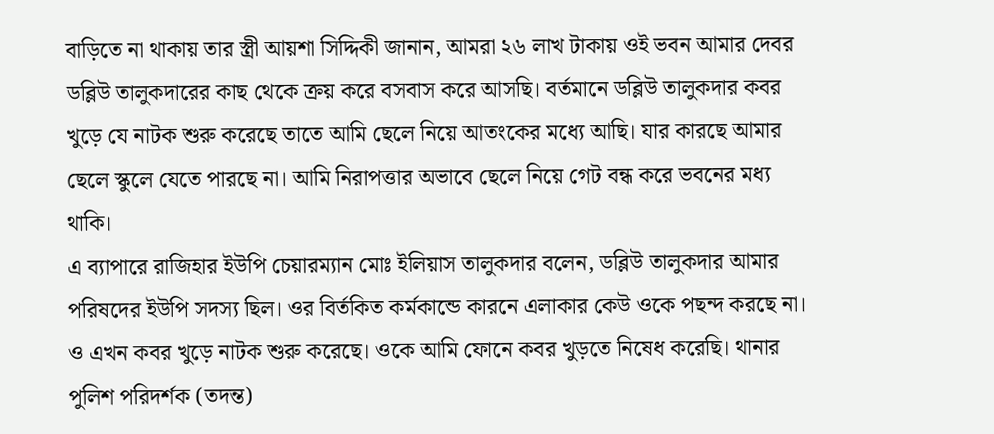বাড়িতে না থাকায় তার স্ত্রী আয়শা সিদ্দিকী জানান, আমরা ২৬ লাখ টাকায় ওই ভবন আমার দেবর ডব্লিউ তালুকদারের কাছ থেকে ক্রয় করে বসবাস করে আসছি। বর্তমানে ডব্লিউ তালুকদার কবর খুড়ে যে নাটক শুরু করেছে তাতে আমি ছেলে নিয়ে আতংকের মধ্যে আছি। যার কারছে আমার ছেলে স্কুলে যেতে পারছে না। আমি নিরাপত্তার অভাবে ছেলে নিয়ে গেট বন্ধ করে ভবনের মধ্য থাকি।
এ ব্যাপারে রাজিহার ইউপি চেয়ারম্যান মোঃ ইলিয়াস তালুকদার বলেন, ডব্লিউ তালুকদার আমার পরিষদের ইউপি সদস্য ছিল। ওর বির্তকিত কর্মকান্ডে কারনে এলাকার কেউ ওকে পছন্দ করছে না। ও এখন কবর খুড়ে নাটক শুরু করেছে। ওকে আমি ফোনে কবর খুড়তে নিষেধ করেছি। থানার পুলিশ পরিদর্শক (তদন্ত)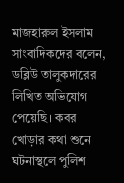মাজহারুল ইসলাম সাংবাদিকদের বলেন, ডব্লিউ তালুকদারের লিখিত অভিযোগ পেয়েছি। কবর খোড়ার কথা শুনে ঘটনাস্থলে পুলিশ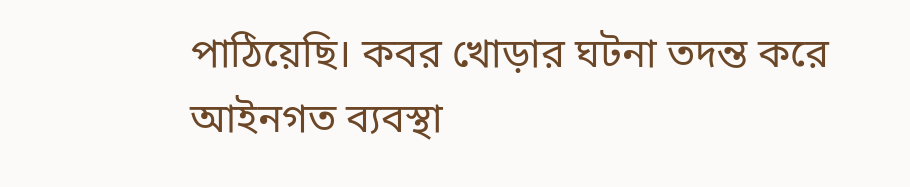পাঠিয়েছি। কবর খোড়ার ঘটনা তদন্ত করে আইনগত ব্যবস্থা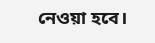নেওয়া হবে।